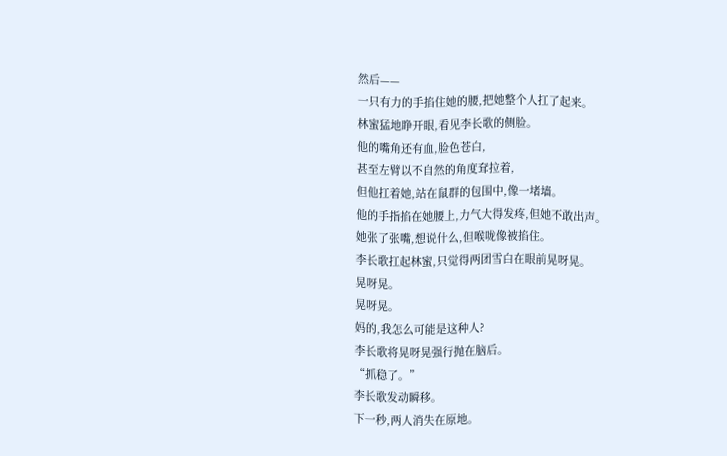然后——
一只有力的手掐住她的腰,把她整个人扛了起来。
林蜜猛地睁开眼,看见李长歌的侧脸。
他的嘴角还有血,脸色苍白,
甚至左臂以不自然的角度耷拉着,
但他扛着她,站在鼠群的包围中,像一堵墙。
他的手指掐在她腰上,力气大得发疼,但她不敢出声。
她张了张嘴,想说什么,但喉咙像被掐住。
李长歌扛起林蜜,只觉得两团雪白在眼前晃呀晃。
晃呀晃。
晃呀晃。
妈的,我怎么可能是这种人?
李长歌将晃呀晃强行抛在脑后。
“抓稳了。”
李长歌发动瞬移。
下一秒,两人消失在原地。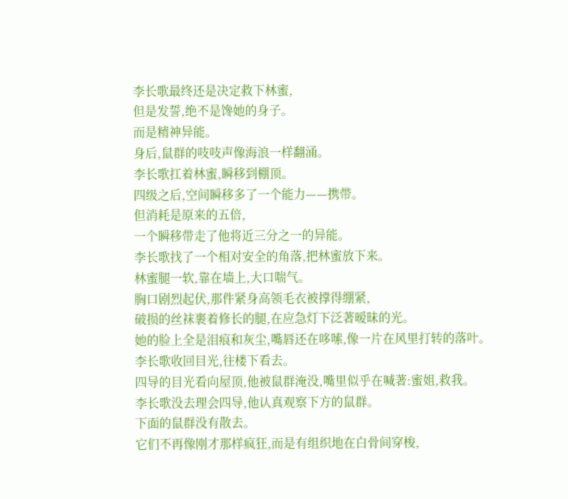李长歌最终还是决定救下林蜜,
但是发誓,绝不是馋她的身子。
而是精神异能。
身后,鼠群的吱吱声像海浪一样翻涌。
李长歌扛着林蜜,瞬移到棚顶。
四级之后,空间瞬移多了一个能力——携带。
但消耗是原来的五倍,
一个瞬移带走了他将近三分之一的异能。
李长歌找了一个相对安全的角落,把林蜜放下来。
林蜜腿一软,靠在墙上,大口喘气。
胸口剧烈起伏,那件紧身高领毛衣被撑得绷紧,
破损的丝袜裹着修长的腿,在应急灯下泛著暧昧的光。
她的脸上全是泪痕和灰尘,嘴唇还在哆嗦,像一片在风里打转的落叶。
李长歌收回目光,往楼下看去。
四导的目光看向屋顶,他被鼠群淹没,嘴里似乎在喊著:蜜姐,救我。
李长歌没去理会四导,他认真观察下方的鼠群。
下面的鼠群没有散去。
它们不再像刚才那样疯狂,而是有组织地在白骨间穿梭,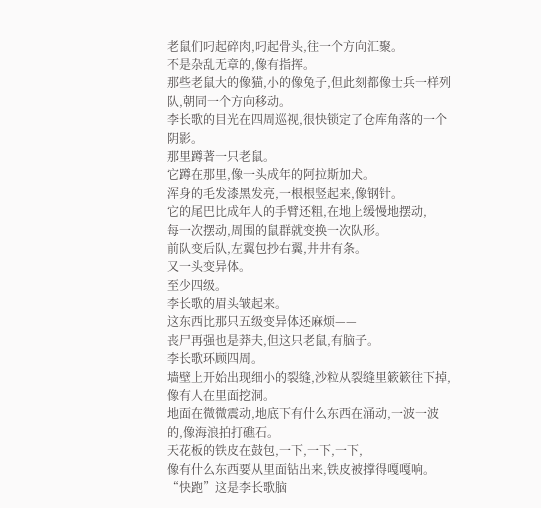老鼠们叼起碎肉,叼起骨头,往一个方向汇聚。
不是杂乱无章的,像有指挥。
那些老鼠大的像猫,小的像兔子,但此刻都像士兵一样列队,朝同一个方向移动。
李长歌的目光在四周巡视,很快锁定了仓库角落的一个阴影。
那里蹲著一只老鼠。
它蹲在那里,像一头成年的阿拉斯加犬。
浑身的毛发漆黑发亮,一根根竖起来,像钢针。
它的尾巴比成年人的手臂还粗,在地上缓慢地摆动,
每一次摆动,周围的鼠群就变换一次队形。
前队变后队,左翼包抄右翼,井井有条。
又一头变异体。
至少四级。
李长歌的眉头皱起来。
这东西比那只五级变异体还麻烦——
丧尸再强也是莽夫,但这只老鼠,有脑子。
李长歌环顾四周。
墙壁上开始出现细小的裂缝,沙粒从裂缝里簌簌往下掉,像有人在里面挖洞。
地面在微微震动,地底下有什么东西在涌动,一波一波的,像海浪拍打礁石。
天花板的铁皮在鼓包,一下,一下,一下,
像有什么东西要从里面钻出来,铁皮被撑得嘎嘎响。
“快跑”这是李长歌脑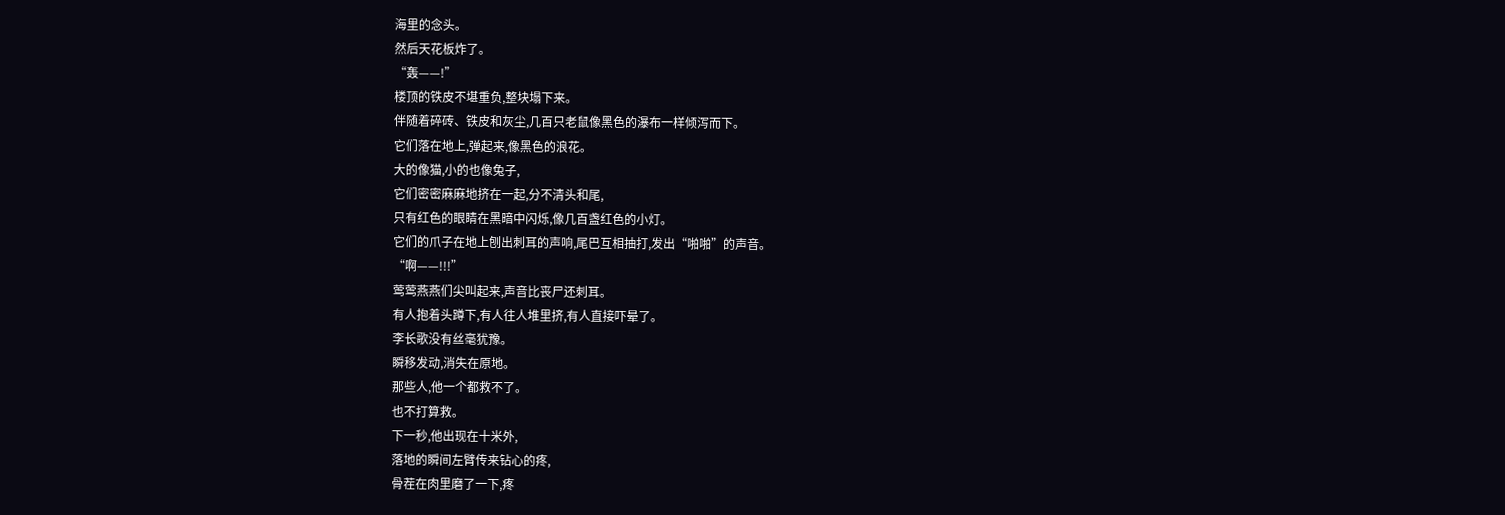海里的念头。
然后天花板炸了。
“轰——!”
楼顶的铁皮不堪重负,整块塌下来。
伴随着碎砖、铁皮和灰尘,几百只老鼠像黑色的瀑布一样倾泻而下。
它们落在地上,弹起来,像黑色的浪花。
大的像猫,小的也像兔子,
它们密密麻麻地挤在一起,分不清头和尾,
只有红色的眼睛在黑暗中闪烁,像几百盏红色的小灯。
它们的爪子在地上刨出刺耳的声响,尾巴互相抽打,发出“啪啪”的声音。
“啊——!!!”
莺莺燕燕们尖叫起来,声音比丧尸还刺耳。
有人抱着头蹲下,有人往人堆里挤,有人直接吓晕了。
李长歌没有丝毫犹豫。
瞬移发动,消失在原地。
那些人,他一个都救不了。
也不打算救。
下一秒,他出现在十米外,
落地的瞬间左臂传来钻心的疼,
骨茬在肉里磨了一下,疼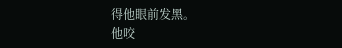得他眼前发黑。
他咬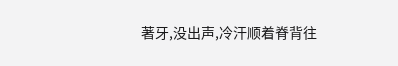著牙,没出声,冷汗顺着脊背往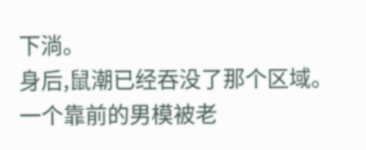下淌。
身后,鼠潮已经吞没了那个区域。
一个靠前的男模被老